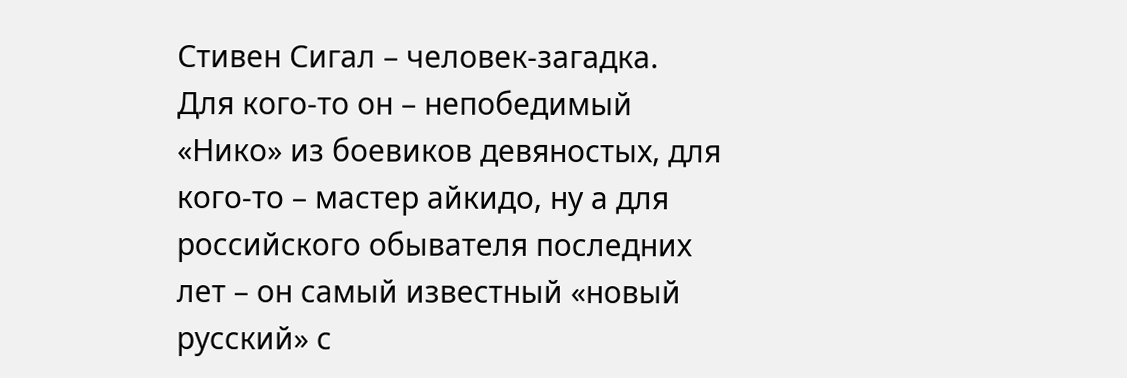Стивен Сигал – человек-загадка. Для кого-то он – непобедимый «Нико» из боевиков девяностых, для кого-то – мастер айкидо, ну а для российского обывателя последних лет – он самый известный «новый русский» с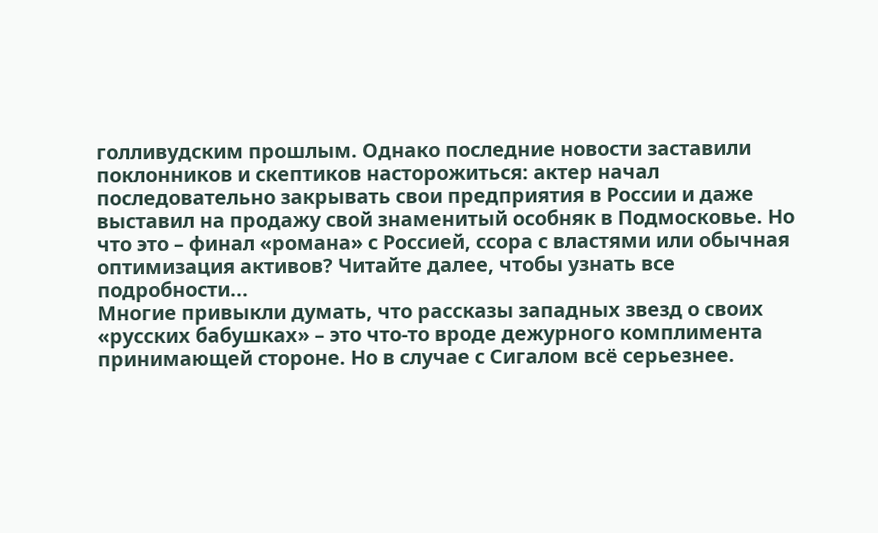голливудским прошлым. Однако последние новости заставили поклонников и скептиков насторожиться: актер начал последовательно закрывать свои предприятия в России и даже выставил на продажу свой знаменитый особняк в Подмосковье. Но что это – финал «романа» с Россией, ссора с властями или обычная оптимизация активов? Читайте далее, чтобы узнать все подробности...
Многие привыкли думать, что рассказы западных звезд о своих «русских бабушках» – это что-то вроде дежурного комплимента принимающей стороне. Но в случае с Сигалом всё серьезнее.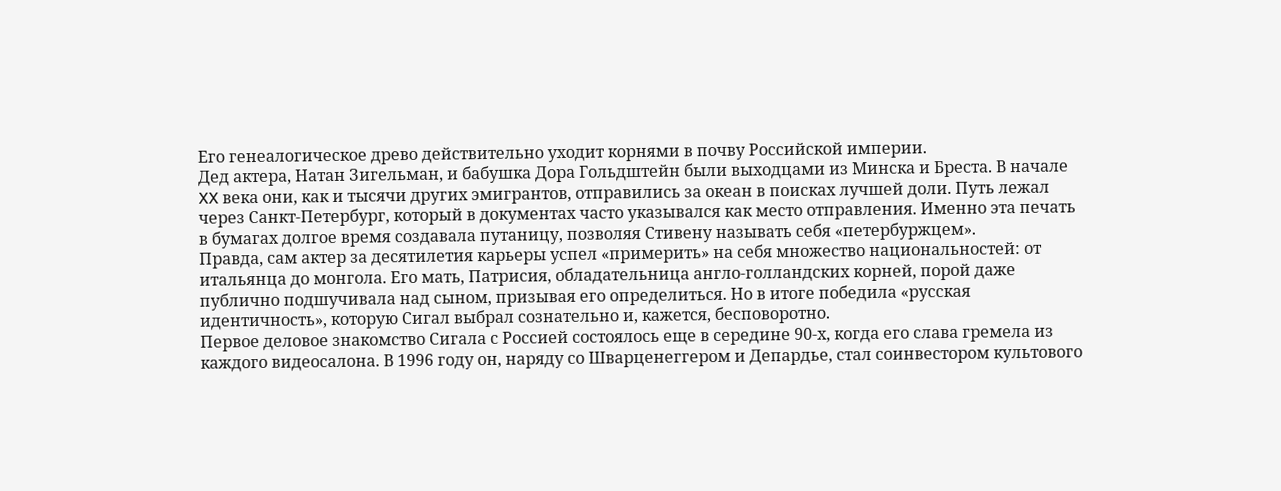Его генеалогическое древо действительно уходит корнями в почву Российской империи.
Дед актера, Натан Зигельман, и бабушка Дора Гольдштейн были выходцами из Минска и Бреста. В начале XX века они, как и тысячи других эмигрантов, отправились за океан в поисках лучшей доли. Путь лежал через Санкт-Петербург, который в документах часто указывался как место отправления. Именно эта печать в бумагах долгое время создавала путаницу, позволяя Стивену называть себя «петербуржцем».
Правда, сам актер за десятилетия карьеры успел «примерить» на себя множество национальностей: от итальянца до монгола. Его мать, Патрисия, обладательница англо-голландских корней, порой даже публично подшучивала над сыном, призывая его определиться. Но в итоге победила «русская идентичность», которую Сигал выбрал сознательно и, кажется, бесповоротно.
Первое деловое знакомство Сигала с Россией состоялось еще в середине 90-х, когда его слава гремела из каждого видеосалона. В 1996 году он, наряду со Шварценеггером и Депардье, стал соинвестором культового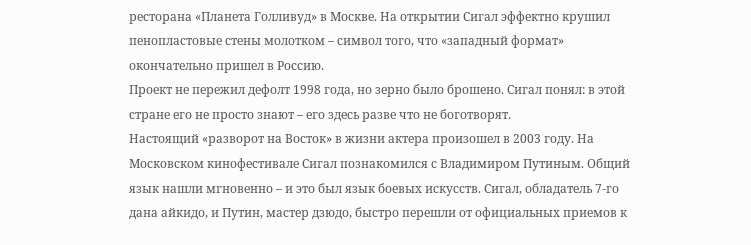ресторана «Планета Голливуд» в Москве. На открытии Сигал эффектно крушил пенопластовые стены молотком – символ того, что «западный формат» окончательно пришел в Россию.
Проект не пережил дефолт 1998 года, но зерно было брошено. Сигал понял: в этой стране его не просто знают – его здесь разве что не боготворят.
Настоящий «разворот на Восток» в жизни актера произошел в 2003 году. На Московском кинофестивале Сигал познакомился с Владимиром Путиным. Общий язык нашли мгновенно – и это был язык боевых искусств. Сигал, обладатель 7-го дана айкидо, и Путин, мастер дзюдо, быстро перешли от официальных приемов к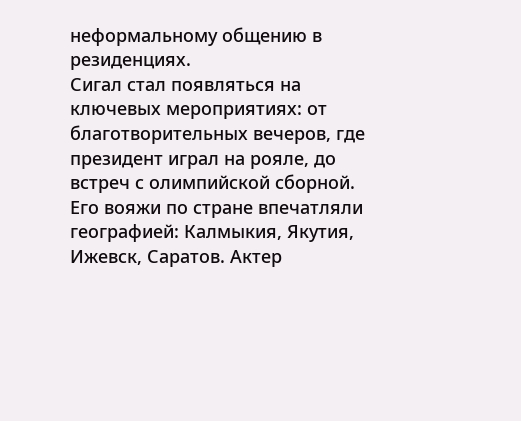неформальному общению в резиденциях.
Сигал стал появляться на ключевых мероприятиях: от благотворительных вечеров, где президент играл на рояле, до встреч с олимпийской сборной. Его вояжи по стране впечатляли географией: Калмыкия, Якутия, Ижевск, Саратов. Актер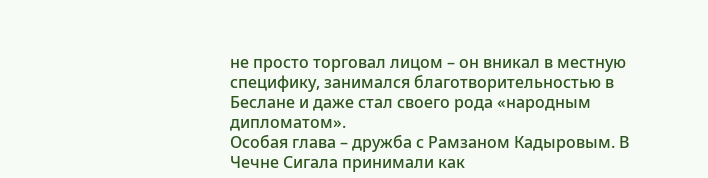не просто торговал лицом – он вникал в местную специфику, занимался благотворительностью в Беслане и даже стал своего рода «народным дипломатом».
Особая глава – дружба с Рамзаном Кадыровым. В Чечне Сигала принимали как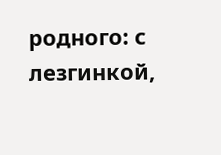родного: с лезгинкой,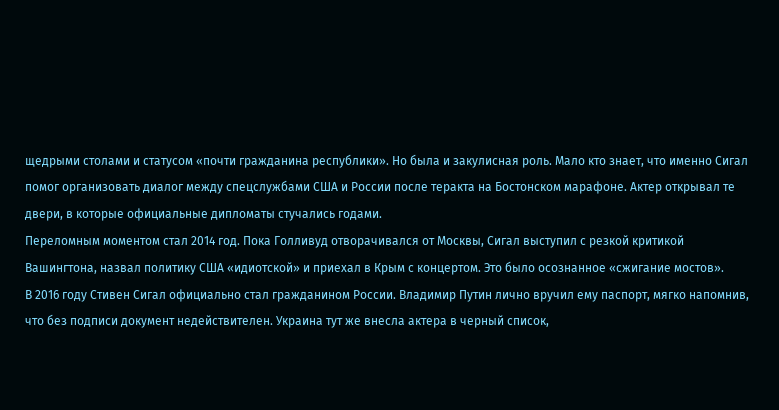щедрыми столами и статусом «почти гражданина республики». Но была и закулисная роль. Мало кто знает, что именно Сигал помог организовать диалог между спецслужбами США и России после теракта на Бостонском марафоне. Актер открывал те двери, в которые официальные дипломаты стучались годами.
Переломным моментом стал 2014 год. Пока Голливуд отворачивался от Москвы, Сигал выступил с резкой критикой Вашингтона, назвал политику США «идиотской» и приехал в Крым с концертом. Это было осознанное «сжигание мостов».
В 2016 году Стивен Сигал официально стал гражданином России. Владимир Путин лично вручил ему паспорт, мягко напомнив, что без подписи документ недействителен. Украина тут же внесла актера в черный список,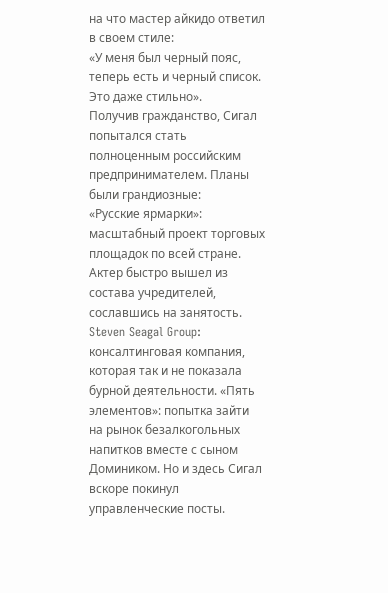на что мастер айкидо ответил в своем стиле:
«У меня был черный пояс, теперь есть и черный список. Это даже стильно».
Получив гражданство, Сигал попытался стать полноценным российским предпринимателем. Планы были грандиозные:
«Русские ярмарки»: масштабный проект торговых площадок по всей стране. Актер быстро вышел из состава учредителей, сославшись на занятость. Steven Seagal Group: консалтинговая компания, которая так и не показала бурной деятельности. «Пять элементов»: попытка зайти на рынок безалкогольных напитков вместе с сыном Домиником. Но и здесь Сигал вскоре покинул управленческие посты.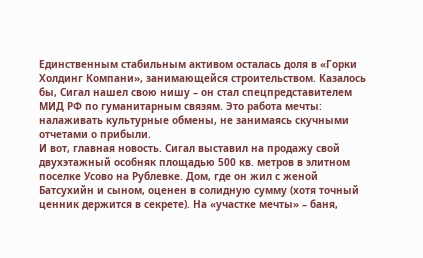Единственным стабильным активом осталась доля в «Горки Холдинг Компани», занимающейся строительством. Казалось бы, Сигал нашел свою нишу – он стал спецпредставителем МИД РФ по гуманитарным связям. Это работа мечты: налаживать культурные обмены, не занимаясь скучными отчетами о прибыли.
И вот, главная новость. Сигал выставил на продажу свой двухэтажный особняк площадью 500 кв. метров в элитном поселке Усово на Рублевке. Дом, где он жил с женой Батсухийн и сыном, оценен в солидную сумму (хотя точный ценник держится в секрете). На «участке мечты» – баня,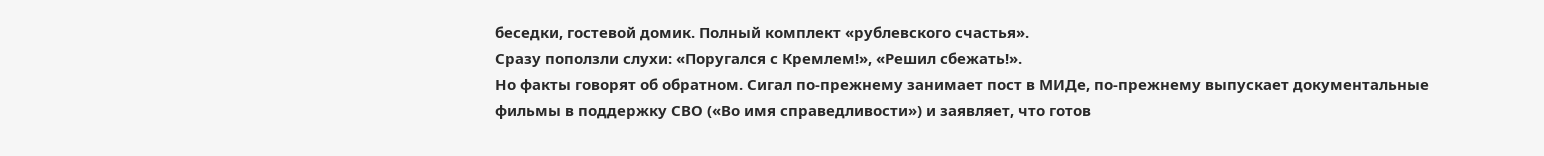беседки, гостевой домик. Полный комплект «рублевского счастья».
Сразу поползли слухи: «Поругался с Кремлем!», «Решил сбежать!».
Но факты говорят об обратном. Сигал по-прежнему занимает пост в МИДе, по-прежнему выпускает документальные фильмы в поддержку СВО («Во имя справедливости») и заявляет, что готов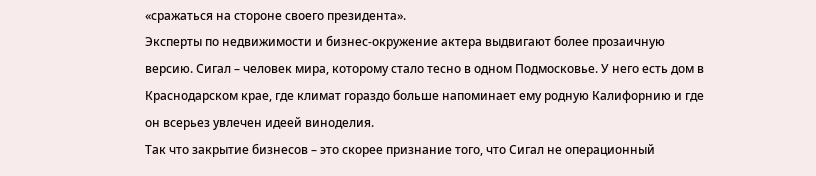«сражаться на стороне своего президента».
Эксперты по недвижимости и бизнес-окружение актера выдвигают более прозаичную версию. Сигал – человек мира, которому стало тесно в одном Подмосковье. У него есть дом в Краснодарском крае, где климат гораздо больше напоминает ему родную Калифорнию и где он всерьез увлечен идеей виноделия.
Так что закрытие бизнесов – это скорее признание того, что Сигал не операционный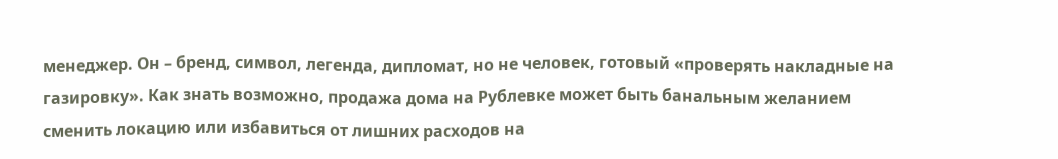менеджер. Он – бренд, символ, легенда, дипломат, но не человек, готовый «проверять накладные на газировку». Как знать возможно, продажа дома на Рублевке может быть банальным желанием сменить локацию или избавиться от лишних расходов на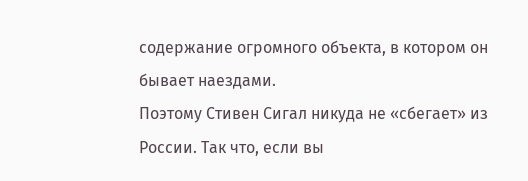содержание огромного объекта, в котором он бывает наездами.
Поэтому Стивен Сигал никуда не «сбегает» из России. Так что, если вы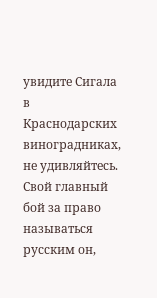увидите Сигала в Краснодарских виноградниках, не удивляйтесь. Свой главный бой за право называться русским он,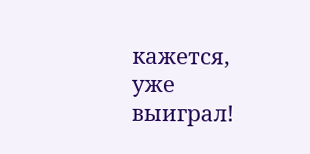кажется, уже выиграл!